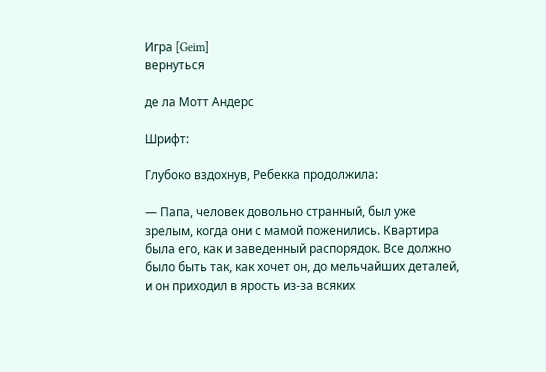Игра [Geim]
вернуться

де ла Мотт Андерс

Шрифт:

Глубоко вздохнув, Ребекка продолжила:

— Папа, человек довольно странный, был уже зрелым, когда они с мамой поженились. Квартира была его, как и заведенный распорядок. Все должно было быть так, как хочет он, до мельчайших деталей, и он приходил в ярость из-за всяких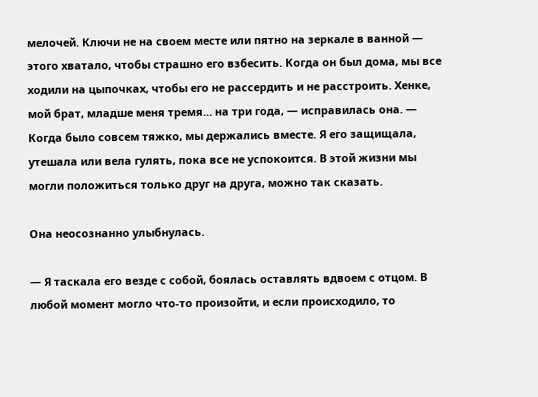мелочей. Ключи не на своем месте или пятно на зеркале в ванной — этого хватало, чтобы страшно его взбесить. Когда он был дома, мы все ходили на цыпочках, чтобы его не рассердить и не расстроить. Хенке, мой брат, младше меня тремя… на три года, — исправилась она. — Когда было совсем тяжко, мы держались вместе. Я его защищала, утешала или вела гулять, пока все не успокоится. В этой жизни мы могли положиться только друг на друга, можно так сказать.

Она неосознанно улыбнулась.

— Я таскала его везде с собой, боялась оставлять вдвоем с отцом. В любой момент могло что-то произойти, и если происходило, то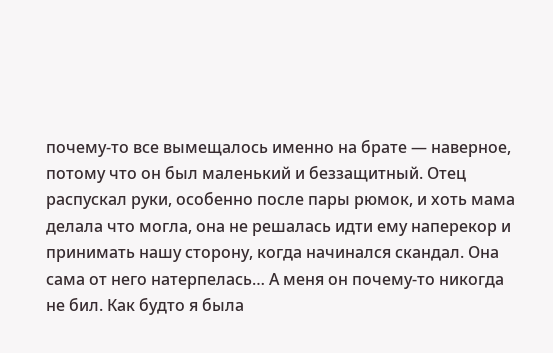почему-то все вымещалось именно на брате — наверное, потому что он был маленький и беззащитный. Отец распускал руки, особенно после пары рюмок, и хоть мама делала что могла, она не решалась идти ему наперекор и принимать нашу сторону, когда начинался скандал. Она сама от него натерпелась… А меня он почему-то никогда не бил. Как будто я была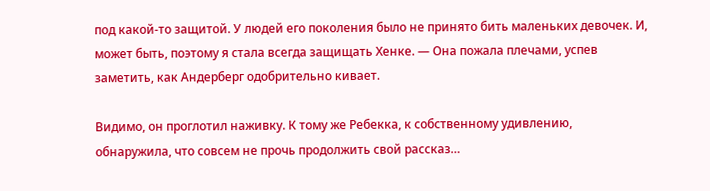под какой-то защитой. У людей его поколения было не принято бить маленьких девочек. И, может быть, поэтому я стала всегда защищать Хенке. — Она пожала плечами, успев заметить, как Андерберг одобрительно кивает.

Видимо, он проглотил наживку. К тому же Ребекка, к собственному удивлению, обнаружила, что совсем не прочь продолжить свой рассказ…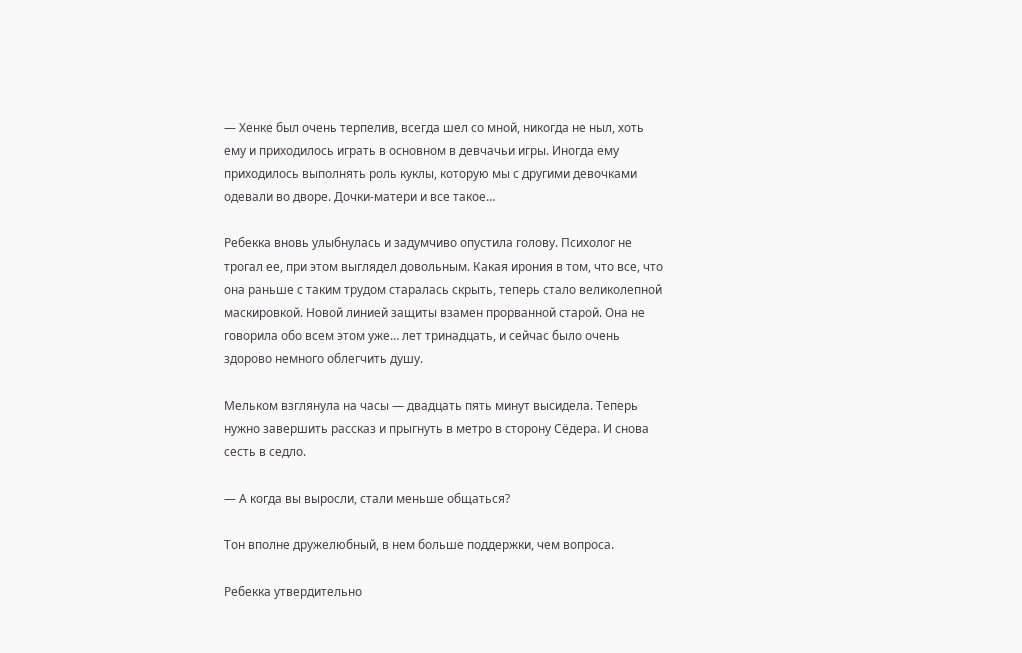— Хенке был очень терпелив, всегда шел со мной, никогда не ныл, хоть ему и приходилось играть в основном в девчачьи игры. Иногда ему приходилось выполнять роль куклы, которую мы с другими девочками одевали во дворе. Дочки-матери и все такое…

Ребекка вновь улыбнулась и задумчиво опустила голову. Психолог не трогал ее, при этом выглядел довольным. Какая ирония в том, что все, что она раньше с таким трудом старалась скрыть, теперь стало великолепной маскировкой. Новой линией защиты взамен прорванной старой. Она не говорила обо всем этом уже… лет тринадцать, и сейчас было очень здорово немного облегчить душу.

Мельком взглянула на часы — двадцать пять минут высидела. Теперь нужно завершить рассказ и прыгнуть в метро в сторону Сёдера. И снова сесть в седло.

— А когда вы выросли, стали меньше общаться?

Тон вполне дружелюбный, в нем больше поддержки, чем вопроса.

Ребекка утвердительно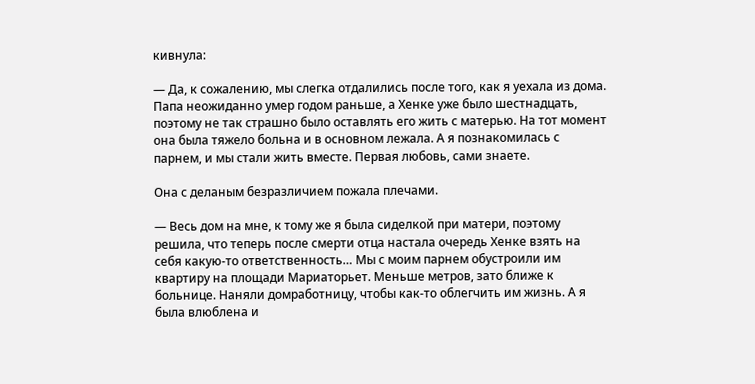кивнула:

— Да, к сожалению, мы слегка отдалились после того, как я уехала из дома. Папа неожиданно умер годом раньше, а Хенке уже было шестнадцать, поэтому не так страшно было оставлять его жить с матерью. На тот момент она была тяжело больна и в основном лежала. А я познакомилась с парнем, и мы стали жить вместе. Первая любовь, сами знаете.

Она с деланым безразличием пожала плечами.

— Весь дом на мне, к тому же я была сиделкой при матери, поэтому решила, что теперь после смерти отца настала очередь Хенке взять на себя какую-то ответственность… Мы с моим парнем обустроили им квартиру на площади Мариаторьет. Меньше метров, зато ближе к больнице. Наняли домработницу, чтобы как-то облегчить им жизнь. А я была влюблена и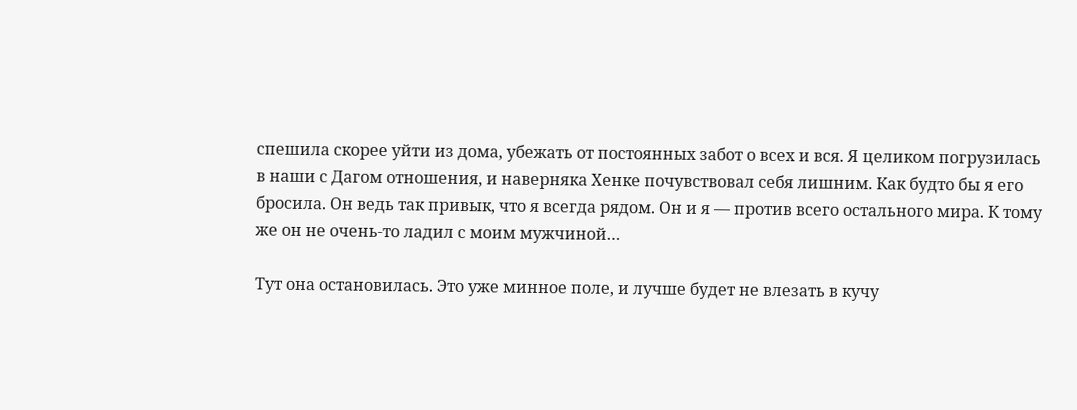спешила скорее уйти из дома, убежать от постоянных забот о всех и вся. Я целиком погрузилась в наши с Дагом отношения, и наверняка Хенке почувствовал себя лишним. Как будто бы я его бросила. Он ведь так привык, что я всегда рядом. Он и я — против всего остального мира. К тому же он не очень-то ладил с моим мужчиной…

Тут она остановилась. Это уже минное поле, и лучше будет не влезать в кучу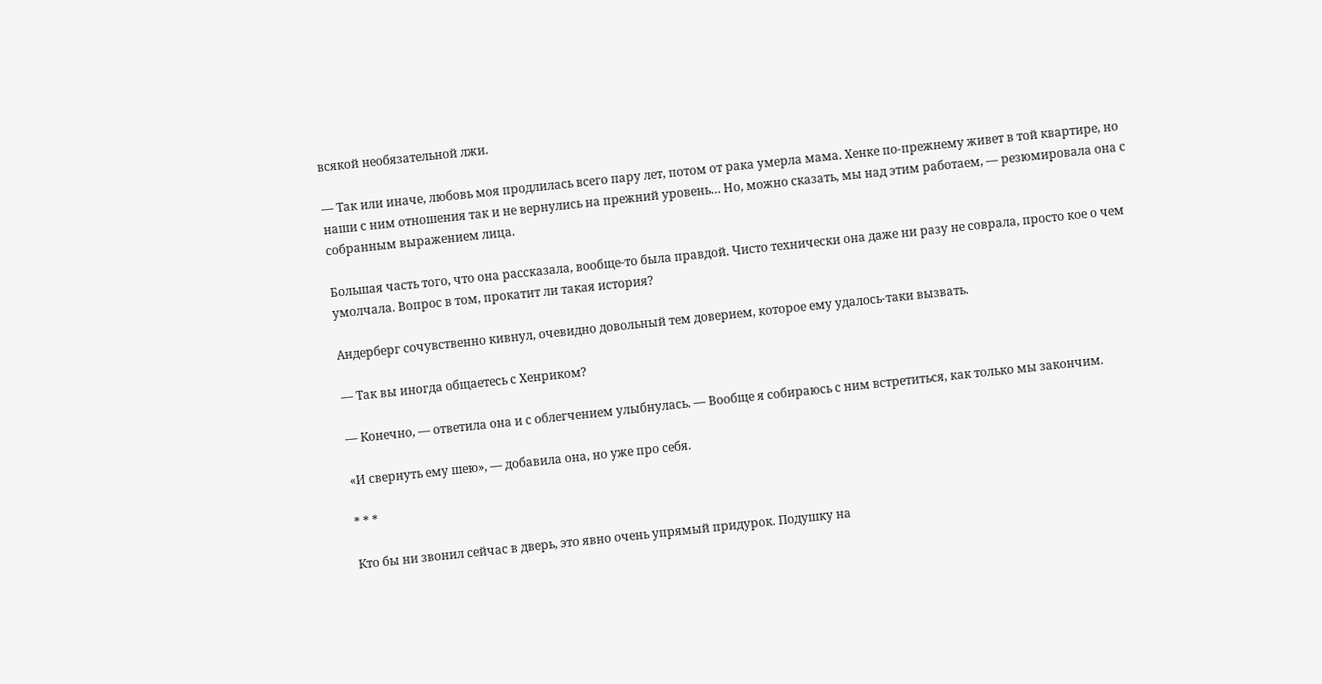всякой необязательной лжи.

— Так или иначе, любовь моя продлилась всего пару лет, потом от рака умерла мама. Хенке по-прежнему живет в той квартире, но наши с ним отношения так и не вернулись на прежний уровень… Но, можно сказать, мы над этим работаем, — резюмировала она с собранным выражением лица.

Большая часть того, что она рассказала, вообще-то была правдой. Чисто технически она даже ни разу не соврала, просто кое о чем умолчала. Вопрос в том, прокатит ли такая история?

Андерберг сочувственно кивнул, очевидно довольный тем доверием, которое ему удалось-таки вызвать.

— Так вы иногда общаетесь с Хенриком?

— Конечно, — ответила она и с облегчением улыбнулась. — Вообще я собираюсь с ним встретиться, как только мы закончим.

«И свернуть ему шею», — добавила она, но уже про себя.

* * *

Кто бы ни звонил сейчас в дверь, это явно очень упрямый придурок. Подушку на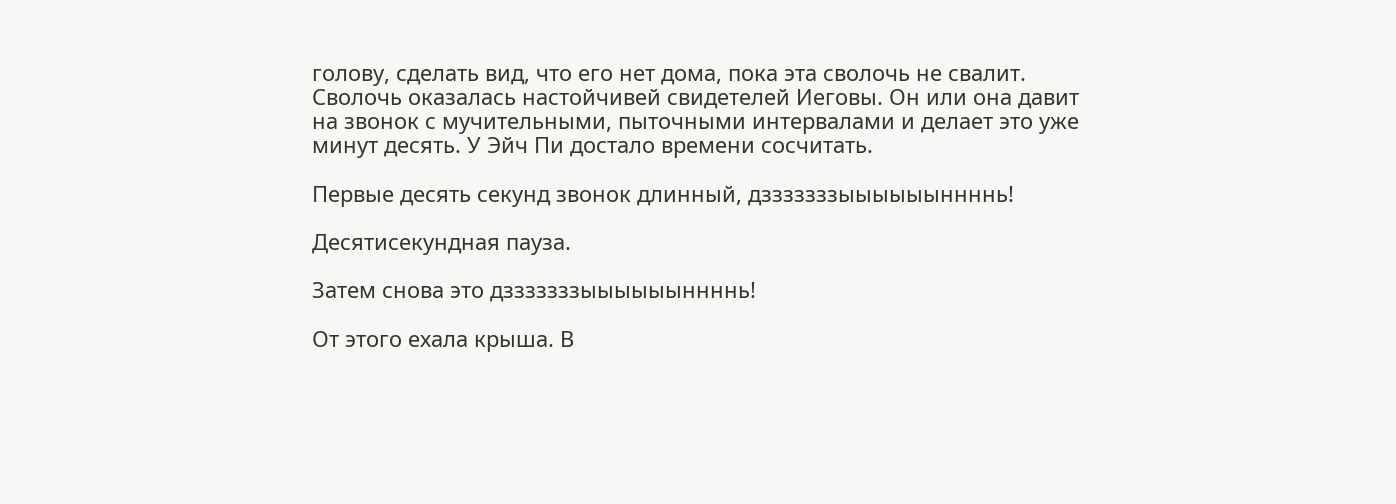голову, сделать вид, что его нет дома, пока эта сволочь не свалит. Сволочь оказалась настойчивей свидетелей Иеговы. Он или она давит на звонок с мучительными, пыточными интервалами и делает это уже минут десять. У Эйч Пи достало времени сосчитать.

Первые десять секунд звонок длинный, дзззззззыыыыыыннннь!

Десятисекундная пауза.

Затем снова это дзззззззыыыыыыннннь!

От этого ехала крыша. В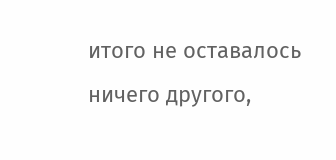итого не оставалось ничего другого,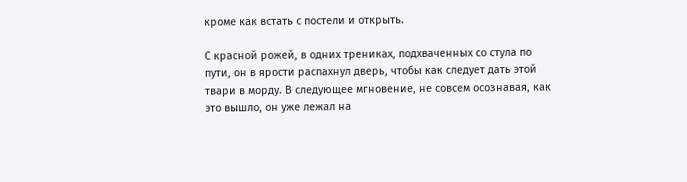кроме как встать с постели и открыть.

С красной рожей, в одних трениках, подхваченных со стула по пути, он в ярости распахнул дверь, чтобы как следует дать этой твари в морду. В следующее мгновение, не совсем осознавая, как это вышло, он уже лежал на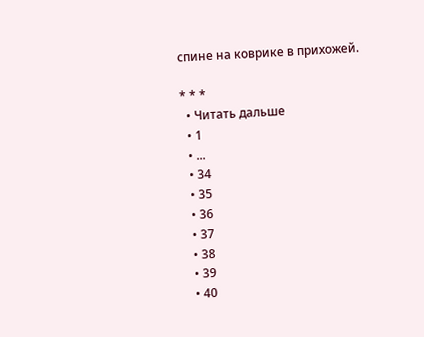спине на коврике в прихожей.

* * *
  • Читать дальше
  • 1
  • ...
  • 34
  • 35
  • 36
  • 37
  • 38
  • 39
  • 40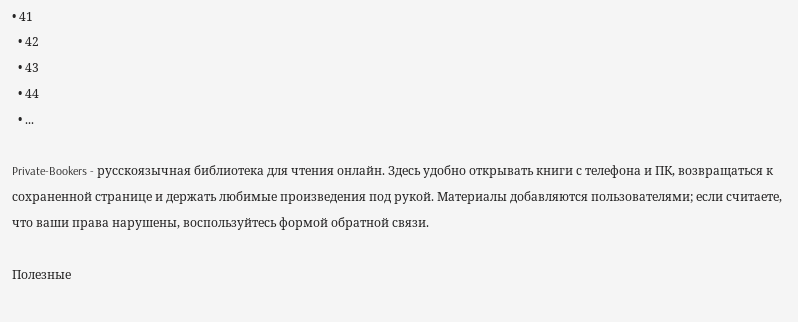• 41
  • 42
  • 43
  • 44
  • ...

Private-Bookers - русскоязычная библиотека для чтения онлайн. Здесь удобно открывать книги с телефона и ПК, возвращаться к сохраненной странице и держать любимые произведения под рукой. Материалы добавляются пользователями; если считаете, что ваши права нарушены, воспользуйтесь формой обратной связи.

Полезные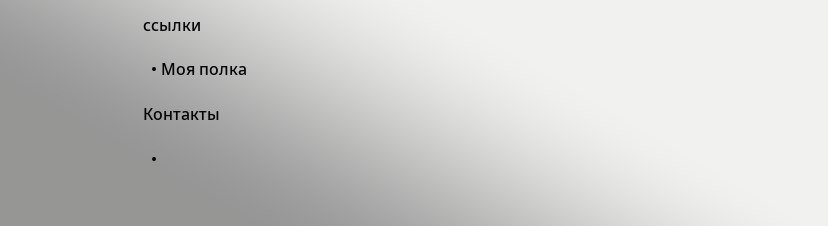ссылки

  • Моя полка

Контакты

  •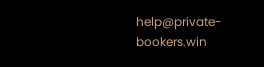help@private-bookers.win